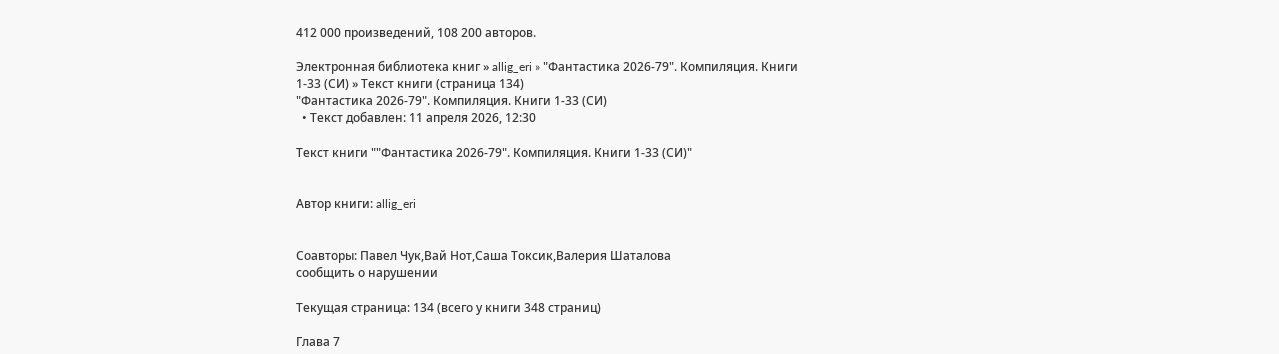412 000 произведений, 108 200 авторов.

Электронная библиотека книг » allig_eri » "Фантастика 2026-79". Компиляция. Книги 1-33 (СИ) » Текст книги (страница 134)
"Фантастика 2026-79". Компиляция. Книги 1-33 (СИ)
  • Текст добавлен: 11 апреля 2026, 12:30

Текст книги ""Фантастика 2026-79". Компиляция. Книги 1-33 (СИ)"


Автор книги: allig_eri


Соавторы: Павел Чук,Вай Нот,Саша Токсик,Валерия Шаталова
сообщить о нарушении

Текущая страница: 134 (всего у книги 348 страниц)

Глава 7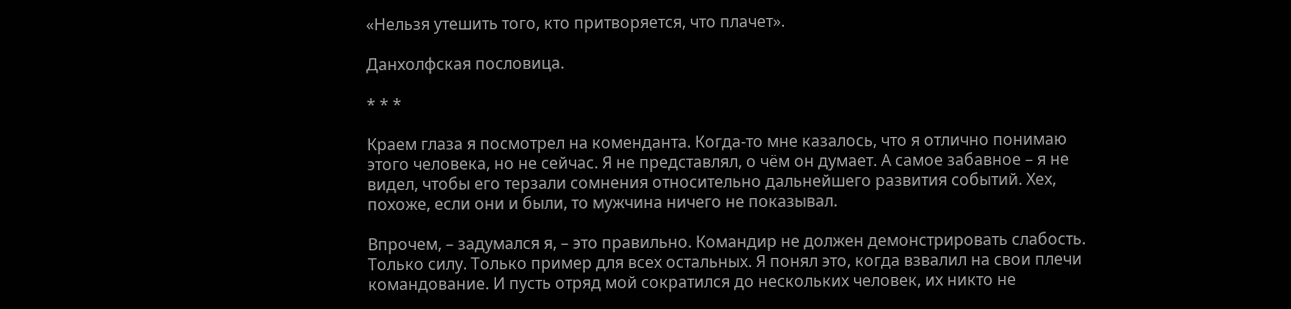«Нельзя утешить того, кто притворяется, что плачет».

Данхолфская пословица.

* * *

Краем глаза я посмотрел на коменданта. Когда-то мне казалось, что я отлично понимаю этого человека, но не сейчас. Я не представлял, о чём он думает. А самое забавное – я не видел, чтобы его терзали сомнения относительно дальнейшего развития событий. Хех, похоже, если они и были, то мужчина ничего не показывал.

Впрочем, – задумался я, – это правильно. Командир не должен демонстрировать слабость. Только силу. Только пример для всех остальных. Я понял это, когда взвалил на свои плечи командование. И пусть отряд мой сократился до нескольких человек, их никто не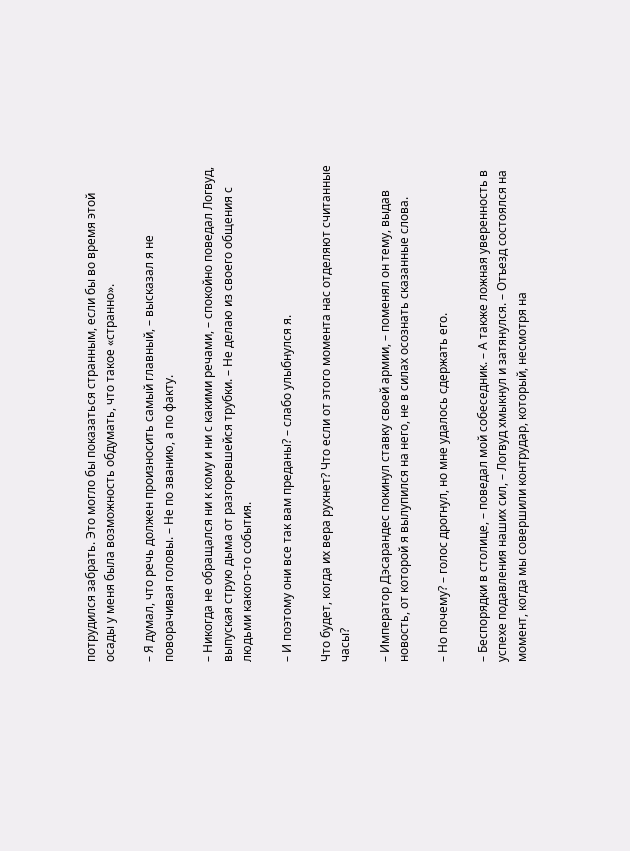потрудился забрать. Это могло бы показаться странным, если бы во время этой осады у меня была возможность обдумать, что такое «странно».

– Я думал, что речь должен произносить самый главный, – высказал я не поворачивая головы. – Не по званию, а по факту.

– Никогда не обращался ни к кому и ни с какими речами, – спокойно поведал Логвуд, выпуская струю дыма от разгоревшейся трубки. – Не делаю из своего общения с людьми какого-то события.

– И поэтому они все так вам преданы? – слабо улыбнулся я.

Что будет, когда их вера рухнет? Что если от этого момента нас отделяют считанные часы?

– Император Дэсарандес покинул ставку своей армии, – поменял он тему, выдав новость, от которой я вылупился на него, не в силах осознать сказанные слова.

– Но почему? – голос дрогнул, но мне удалось сдержать его.

– Беспорядки в столице, – поведал мой собеседник. – А также ложная уверенность в успехе подавления наших сил, – Логвуд хмыкнул и затянулся. – Отъезд состоялся на момент, когда мы совершили контрудар, который, несмотря на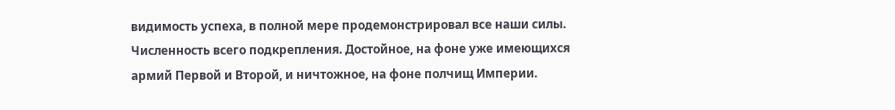видимость успеха, в полной мере продемонстрировал все наши силы. Численность всего подкрепления. Достойное, на фоне уже имеющихся армий Первой и Второй, и ничтожное, на фоне полчищ Империи.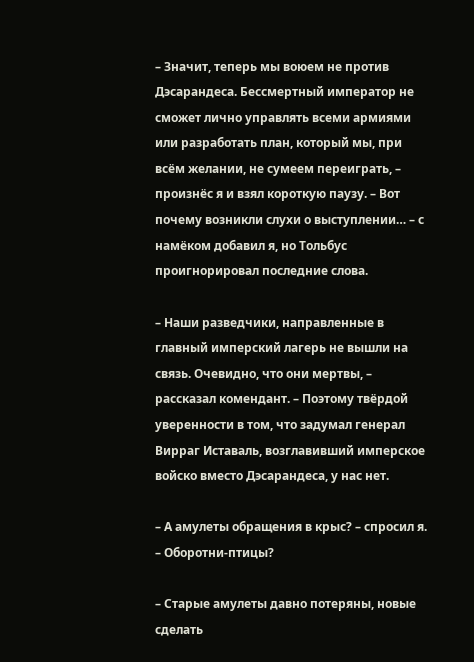– Значит, теперь мы воюем не против Дэсарандеса. Бессмертный император не сможет лично управлять всеми армиями или разработать план, который мы, при всём желании, не сумеем переиграть, – произнёс я и взял короткую паузу. – Вот почему возникли слухи о выступлении… – с намёком добавил я, но Тольбус проигнорировал последние слова.

– Наши разведчики, направленные в главный имперский лагерь не вышли на связь. Очевидно, что они мертвы, – рассказал комендант. – Поэтому твёрдой уверенности в том, что задумал генерал Вирраг Иставаль, возглавивший имперское войско вместо Дэсарандеса, у нас нет.

– А амулеты обращения в крыс? – спросил я. – Оборотни-птицы?

– Старые амулеты давно потеряны, новые сделать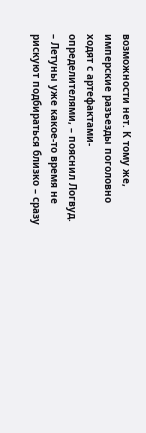возможности нет. К тому же, имперские разъезды поголовно ходят с артефактами-определителями, – пояснил Логвуд. – Летуны уже какое-то время не рискуют подбираться близко – сразу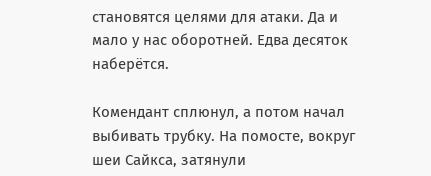становятся целями для атаки. Да и мало у нас оборотней. Едва десяток наберётся.

Комендант сплюнул, а потом начал выбивать трубку. На помосте, вокруг шеи Сайкса, затянули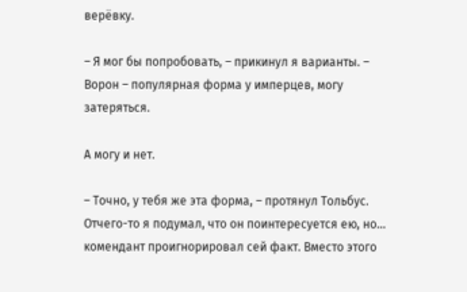верёвку.

– Я мог бы попробовать, – прикинул я варианты. – Вoрон – популярная форма у имперцев, могу затеряться.

А могу и нет.

– Точно, у тебя же эта форма, – протянул Тольбус. Отчего-то я подумал, что он поинтересуется ею, но… комендант проигнорировал сей факт. Вместо этого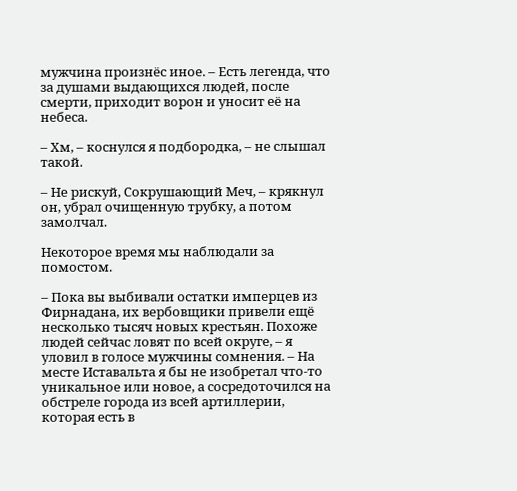мужчина произнёс иное. – Есть легенда, что за душами выдающихся людей, после смерти, приходит вoрон и уносит её на небеса.

– Хм, – коснулся я подбородка, – не слышал такой.

– Не рискуй, Сокрушающий Меч, – крякнул он, убрал очищенную трубку, а потом замолчал.

Некоторое время мы наблюдали за помостом.

– Пока вы выбивали остатки имперцев из Фирнадана, их вербовщики привели ещё несколько тысяч новых крестьян. Похоже людей сейчас ловят по всей округе, – я уловил в голосе мужчины сомнения. – На месте Иставальта я бы не изобретал что-то уникальное или новое, а сосредоточился на обстреле города из всей артиллерии, которая есть в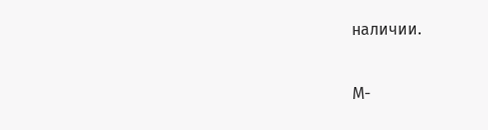наличии.

М-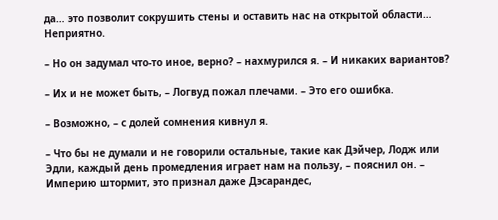да… это позволит сокрушить стены и оставить нас на открытой области… Неприятно.

– Но он задумал что-то иное, верно? – нахмурился я. – И никаких вариантов?

– Их и не может быть, – Логвуд пожал плечами. – Это его ошибка.

– Возможно, – с долей сомнения кивнул я.

– Что бы не думали и не говорили остальные, такие как Дэйчер, Лодж или Эдли, каждый день промедления играет нам на пользу, – пояснил он. – Империю штормит, это признал даже Дэсарандес,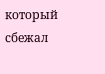который сбежал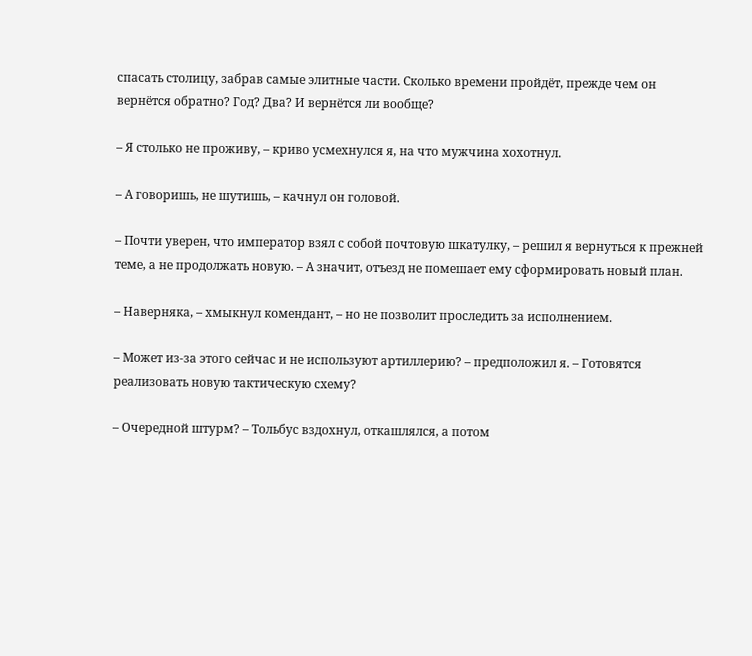спасать столицу, забрав самые элитные части. Сколько времени пройдёт, прежде чем он вернётся обратно? Год? Два? И вернётся ли вообще?

– Я столько не проживу, – криво усмехнулся я, на что мужчина хохотнул.

– А говоришь, не шутишь, – качнул он головой.

– Почти уверен, что император взял с собой почтовую шкатулку, – решил я вернуться к прежней теме, а не продолжать новую. – А значит, отъезд не помешает ему сформировать новый план.

– Наверняка, – хмыкнул комендант, – но не позволит проследить за исполнением.

– Может из-за этого сейчас и не используют артиллерию? – предположил я. – Готовятся реализовать новую тактическую схему?

– Очередной штурм? – Тольбус вздохнул, откашлялся, а потом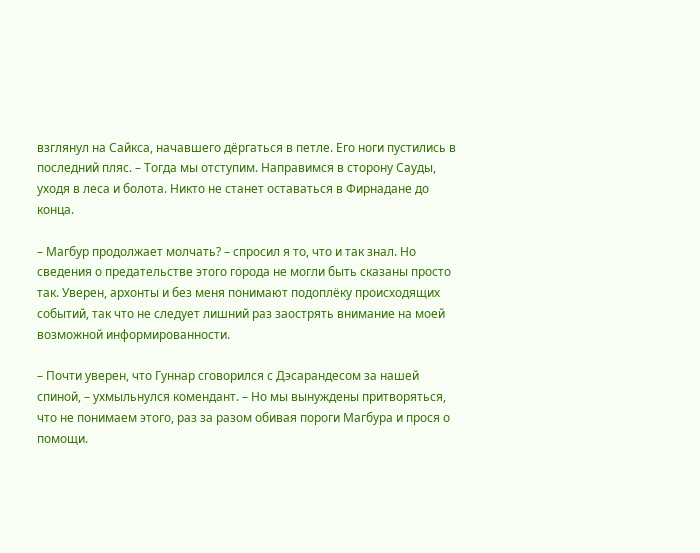взглянул на Сайкса, начавшего дёргаться в петле. Его ноги пустились в последний пляс. – Тогда мы отступим. Направимся в сторону Сауды, уходя в леса и болота. Никто не станет оставаться в Фирнадане до конца.

– Магбур продолжает молчать? – спросил я то, что и так знал. Но сведения о предательстве этого города не могли быть сказаны просто так. Уверен, архонты и без меня понимают подоплёку происходящих событий, так что не следует лишний раз заострять внимание на моей возможной информированности.

– Почти уверен, что Гуннар сговорился с Дэсарандесом за нашей спиной, – ухмыльнулся комендант. – Но мы вынуждены притворяться, что не понимаем этого, раз за разом обивая пороги Магбура и прося о помощи.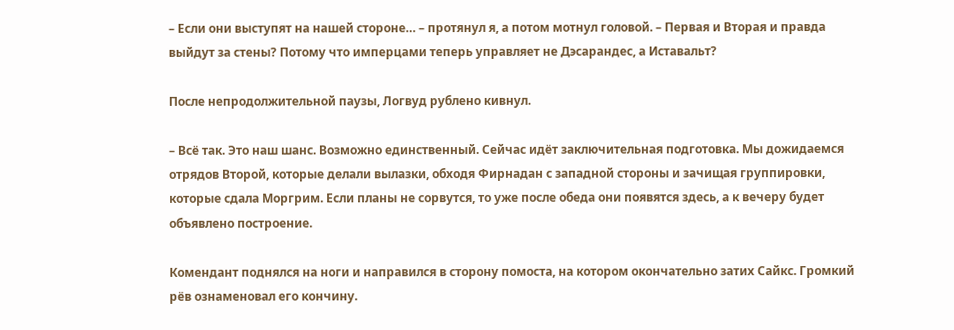– Если они выступят на нашей стороне… – протянул я, а потом мотнул головой. – Первая и Вторая и правда выйдут за стены? Потому что имперцами теперь управляет не Дэсарандес, а Иставальт?

После непродолжительной паузы, Логвуд рублено кивнул.

– Всё так. Это наш шанс. Возможно единственный. Сейчас идёт заключительная подготовка. Мы дожидаемся отрядов Второй, которые делали вылазки, обходя Фирнадан с западной стороны и зачищая группировки, которые сдала Моргрим. Если планы не сорвутся, то уже после обеда они появятся здесь, а к вечеру будет объявлено построение.

Комендант поднялся на ноги и направился в сторону помоста, на котором окончательно затих Сайкс. Громкий рёв ознаменовал его кончину.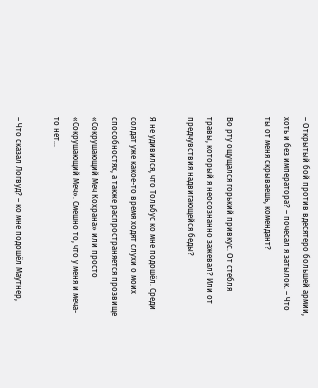– Открытый бой против вдесятеро большей армии, хоть и без императора? – почесал я затылок. – Что ты от меня скрываешь, комендант?

Во рту ощущался горький привкус. От стебля травы, который я неосознанно зажевал? Или от предчувствия надвигающейся беды?

Я не удивился, что Тольбус ко мне подошёл. Среди солдат уже какое-то время ходят слухи о моих способностях, а также распространяется прозвище «Сокрушающий Меч Кохрана» или просто «Сокрушающий Меч». Смешно то, что у меня и меча-то нет…

– Что сказал Логвуд? – ко мне подошёл Маутнер,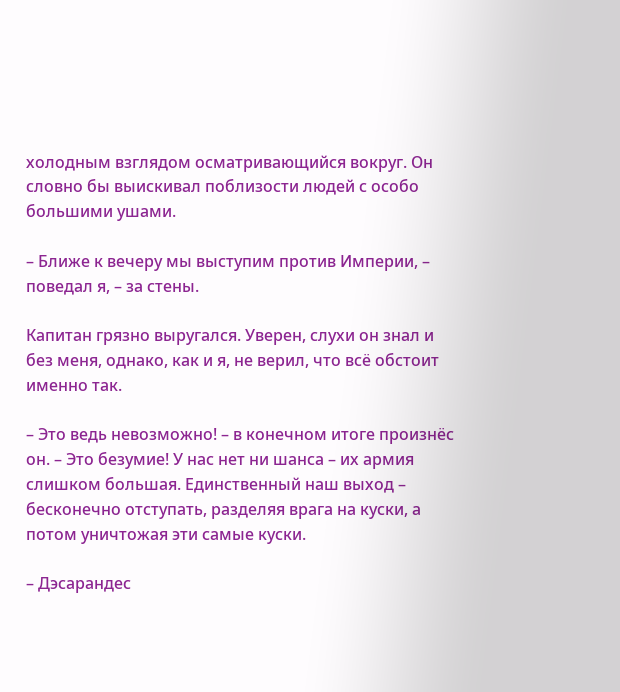холодным взглядом осматривающийся вокруг. Он словно бы выискивал поблизости людей с особо большими ушами.

– Ближе к вечеру мы выступим против Империи, – поведал я, – за стены.

Капитан грязно выругался. Уверен, слухи он знал и без меня, однако, как и я, не верил, что всё обстоит именно так.

– Это ведь невозможно! – в конечном итоге произнёс он. – Это безумие! У нас нет ни шанса – их армия слишком большая. Единственный наш выход – бесконечно отступать, разделяя врага на куски, а потом уничтожая эти самые куски.

– Дэсарандес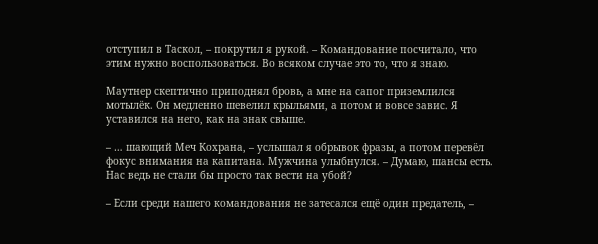отступил в Таскол, – покрутил я рукой. – Командование посчитало, что этим нужно воспользоваться. Во всяком случае это то, что я знаю.

Маутнер скептично приподнял бровь, а мне на сапог приземлился мотылёк. Он медленно шевелил крыльями, а потом и вовсе завис. Я уставился на него, как на знак свыше.

– … шающий Меч Кохрана, – услышал я обрывок фразы, а потом перевёл фокус внимания на капитана. Мужчина улыбнулся. – Думаю, шансы есть. Нас ведь не стали бы просто так вести на убой?

– Если среди нашего командования не затесался ещё один предатель, –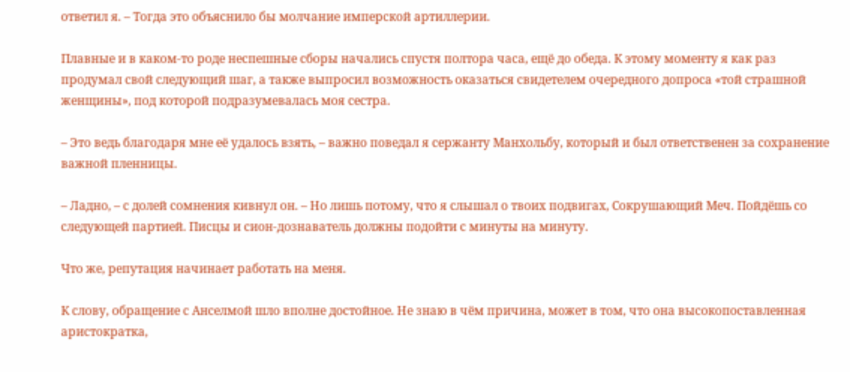ответил я. – Тогда это объяснило бы молчание имперской артиллерии.

Плавные и в каком-то роде неспешные сборы начались спустя полтора часа, ещё до обеда. К этому моменту я как раз продумал свой следующий шаг, а также выпросил возможность оказаться свидетелем очередного допроса «той страшной женщины», под которой подразумевалась моя сестра.

– Это ведь благодаря мне её удалось взять, – важно поведал я сержанту Манхольбу, который и был ответственен за сохранение важной пленницы.

– Ладно, – с долей сомнения кивнул он. – Но лишь потому, что я слышал о твоих подвигах, Сокрушающий Меч. Пойдёшь со следующей партией. Писцы и сион-дознаватель должны подойти с минуты на минуту.

Что же, репутация начинает работать на меня.

К слову, обращение с Анселмой шло вполне достойное. Не знаю в чём причина, может в том, что она высокопоставленная аристократка,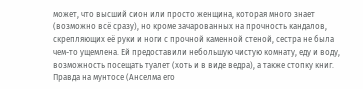может, что высший сион или просто женщина, которая много знает (возможно всё сразу), но кроме зачарованных на прочность кандалов, скрепляющих её руки и ноги с прочной каменной стеной, сестра не была чем-то ущемлена. Ей предоставили небольшую чистую комнату, еду и воду, возможность посещать туалет (хоть и в виде ведра), а также стопку книг. Правда на мунтосе (Анселма его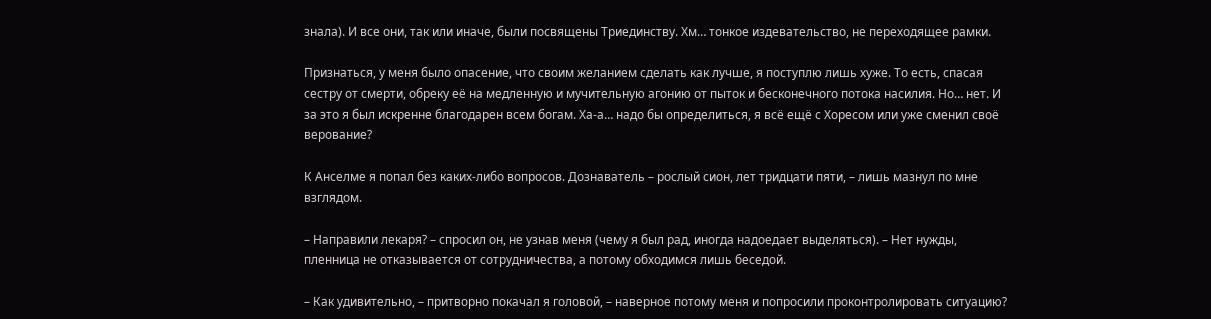знала). И все они, так или иначе, были посвящены Триединству. Хм… тонкое издевательство, не переходящее рамки.

Признаться, у меня было опасение, что своим желанием сделать как лучше, я поступлю лишь хуже. То есть, спасая сестру от смерти, обреку её на медленную и мучительную агонию от пыток и бесконечного потока насилия. Но… нет. И за это я был искренне благодарен всем богам. Ха-а… надо бы определиться, я всё ещё с Хоресом или уже сменил своё верование?

К Анселме я попал без каких-либо вопросов. Дознаватель – рослый сион, лет тридцати пяти, – лишь мазнул по мне взглядом.

– Направили лекаря? – спросил он, не узнав меня (чему я был рад, иногда надоедает выделяться). – Нет нужды, пленница не отказывается от сотрудничества, а потому обходимся лишь беседой.

– Как удивительно, – притворно покачал я головой, – наверное потому меня и попросили проконтролировать ситуацию?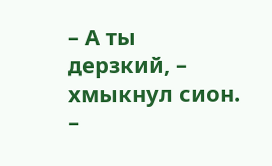– А ты дерзкий, – хмыкнул сион. –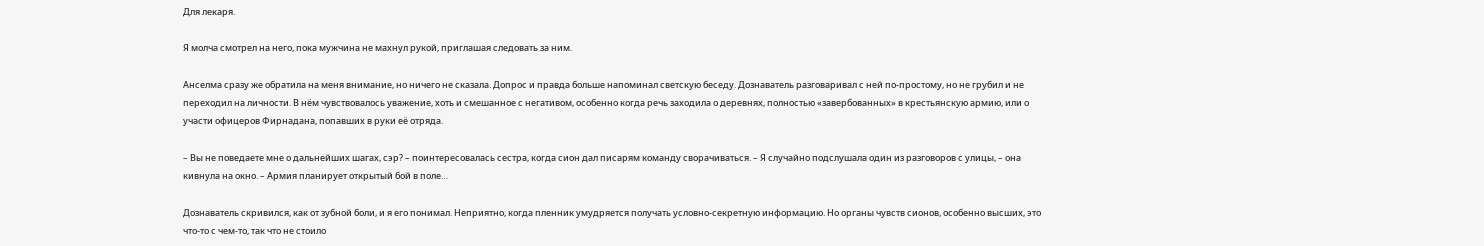Для лекаря.

Я молча смотрел на него, пока мужчина не махнул рукой, приглашая следовать за ним.

Анселма сразу же обратила на меня внимание, но ничего не сказала. Допрос и правда больше напоминал светскую беседу. Дознаватель разговаривал с ней по-простому, но не грубил и не переходил на личности. В нём чувствовалось уважение, хоть и смешанное с негативом, особенно когда речь заходила о деревнях, полностью «завербованных» в крестьянскую армию, или о участи офицеров Фирнадана, попавших в руки её отряда.

– Вы не поведаете мне о дальнейших шагах, сэр? – поинтересовалась сестра, когда сион дал писарям команду сворачиваться. – Я случайно подслушала один из разговоров с улицы, – она кивнула на окно. – Армия планирует открытый бой в поле…

Дознаватель скривился, как от зубной боли, и я его понимал. Неприятно, когда пленник умудряется получать условно-секретную информацию. Но органы чувств сионов, особенно высших, это что-то с чем-то, так что не стоило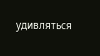удивляться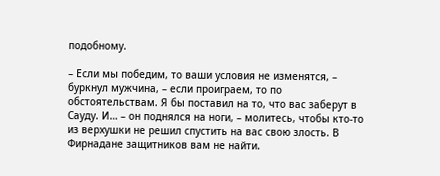подобному.

– Если мы победим, то ваши условия не изменятся, – буркнул мужчина, – если проиграем, то по обстоятельствам. Я бы поставил на то, что вас заберут в Сауду. И… – он поднялся на ноги, – молитесь, чтобы кто-то из верхушки не решил спустить на вас свою злость. В Фирнадане защитников вам не найти.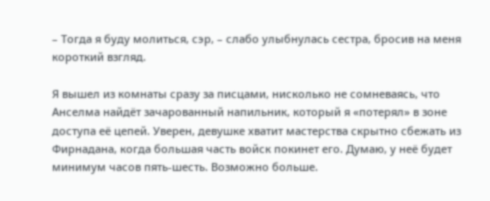– Тогда я буду молиться, сэр, – слабо улыбнулась сестра, бросив на меня короткий взгляд.

Я вышел из комнаты сразу за писцами, нисколько не сомневаясь, что Анселма найдёт зачарованный напильник, который я «потерял» в зоне доступа её цепей. Уверен, девушке хватит мастерства скрытно сбежать из Фирнадана, когда бoльшая часть войск покинет его. Думаю, у неё будет минимум часов пять-шесть. Возможно больше.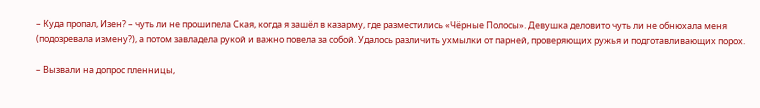– Куда пропал, Изен? – чуть ли не прошипела Ская, когда я зашёл в казарму, где разместились «Чёрные Полосы». Девушка деловито чуть ли не обнюхала меня (подозревала измену?), а потом завладела рукой и важно повела за собой. Удалось различить ухмылки от парней, проверяющих ружья и подготавливающих порох.

– Вызвали на допрос пленницы,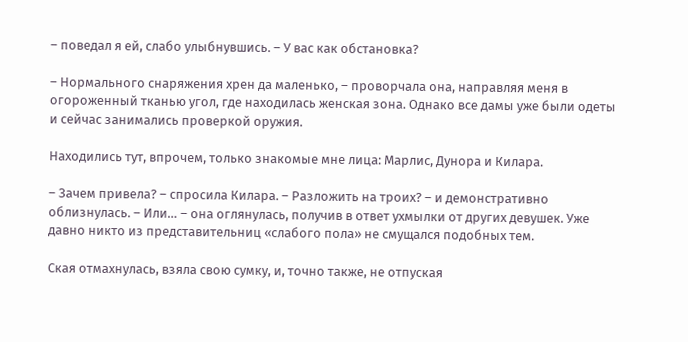– поведал я ей, слабо улыбнувшись. – У вас как обстановка?

– Нормального снаряжения хрен да маленько, – проворчала она, направляя меня в огороженный тканью угол, где находилась женская зона. Однако все дамы уже были одеты и сейчас занимались проверкой оружия.

Находились тут, впрочем, только знакомые мне лица: Марлис, Дунора и Килара.

– Зачем привела? – спросила Килара. – Разложить на троих? – и демонстративно облизнулась. – Или… – она оглянулась, получив в ответ ухмылки от других девушек. Уже давно никто из представительниц «слабого пола» не смущался подобных тем.

Ская отмахнулась, взяла свою сумку, и, точно также, не отпуская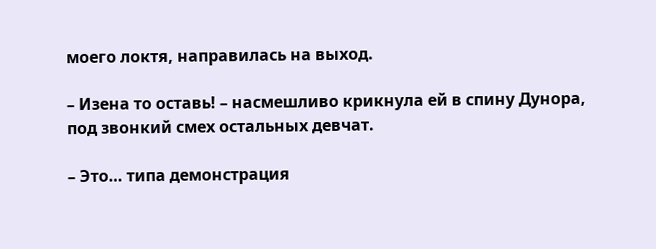моего локтя, направилась на выход.

– Изена то оставь! – насмешливо крикнула ей в спину Дунора, под звонкий смех остальных девчат.

– Это… типа демонстрация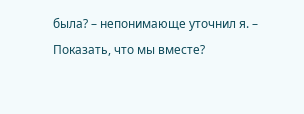была? – непонимающе уточнил я. – Показать, что мы вместе?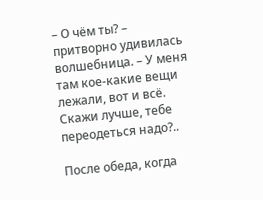– О чём ты? – притворно удивилась волшебница. – У меня там кое-какие вещи лежали, вот и всё. Скажи лучше, тебе переодеться надо?..

После обеда, когда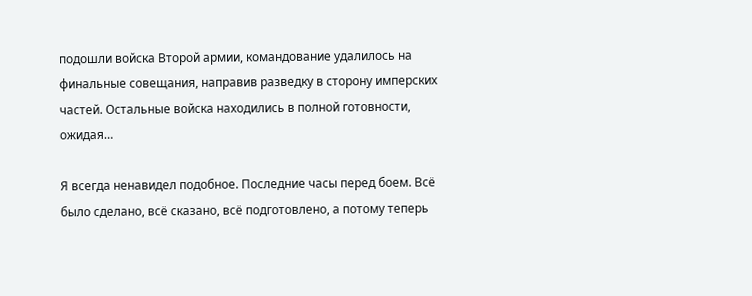подошли войска Второй армии, командование удалилось на финальные совещания, направив разведку в сторону имперских частей. Остальные войска находились в полной готовности, ожидая…

Я всегда ненавидел подобное. Последние часы перед боем. Всё было сделано, всё сказано, всё подготовлено, а потому теперь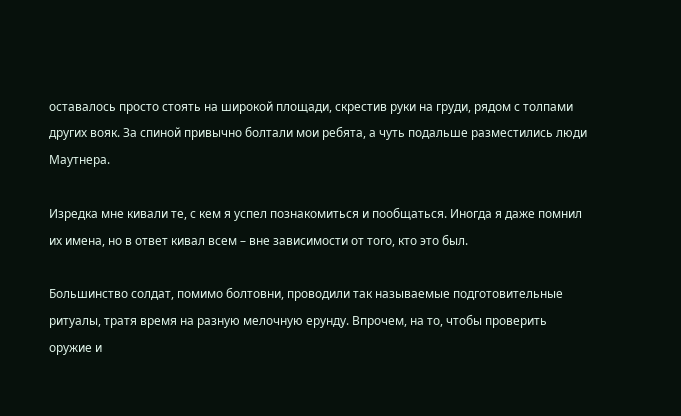оставалось просто стоять на широкой площади, скрестив руки на груди, рядом с толпами других вояк. За спиной привычно болтали мои ребята, а чуть подальше разместились люди Маутнера.

Изредка мне кивали те, с кем я успел познакомиться и пообщаться. Иногда я даже помнил их имена, но в ответ кивал всем – вне зависимости от того, кто это был.

Большинство солдат, помимо болтовни, проводили так называемые подготовительные ритуалы, тратя время на разную мелочную ерунду. Впрочем, на то, чтобы проверить оружие и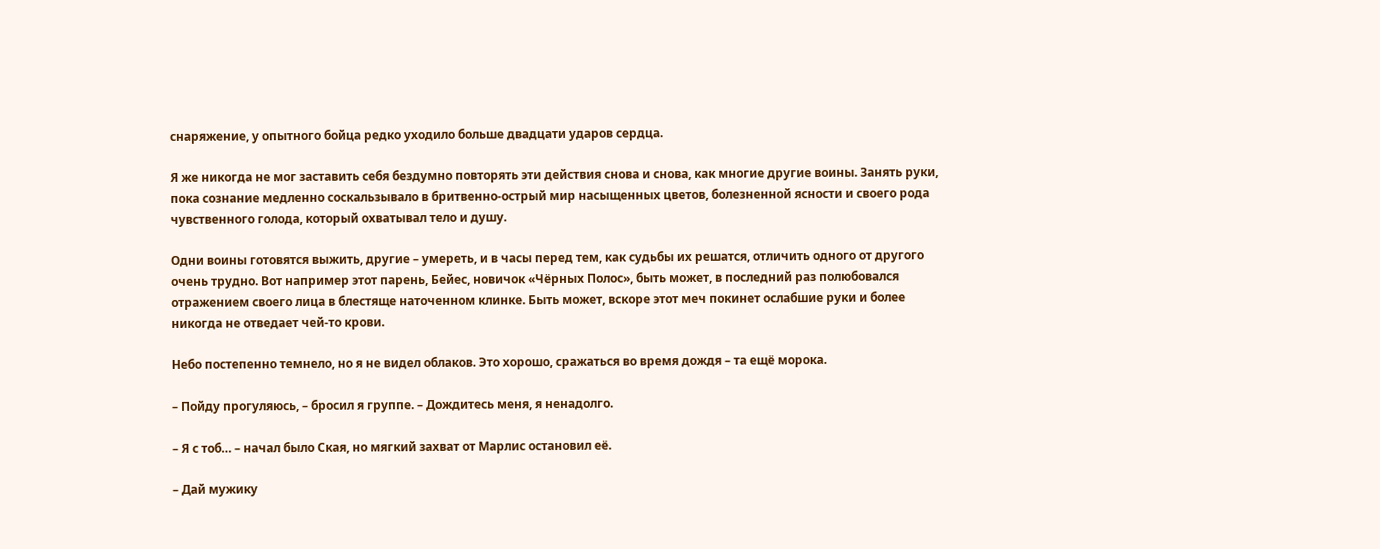снаряжение, у опытного бойца редко уходило больше двадцати ударов сердца.

Я же никогда не мог заставить себя бездумно повторять эти действия снова и снова, как многие другие воины. Занять руки, пока сознание медленно соскальзывало в бритвенно-острый мир насыщенных цветов, болезненной ясности и своего рода чувственного голода, который охватывал тело и душу.

Одни воины готовятся выжить, другие – умереть, и в часы перед тем, как судьбы их решатся, отличить одного от другого очень трудно. Вот например этот парень, Бейес, новичок «Чёрных Полос», быть может, в последний раз полюбовался отражением своего лица в блестяще наточенном клинке. Быть может, вскоре этот меч покинет ослабшие руки и более никогда не отведает чей-то крови.

Небо постепенно темнело, но я не видел облаков. Это хорошо, сражаться во время дождя – та ещё морока.

– Пойду прогуляюсь, – бросил я группе. – Дождитесь меня, я ненадолго.

– Я с тоб… – начал было Ская, но мягкий захват от Марлис остановил её.

– Дай мужику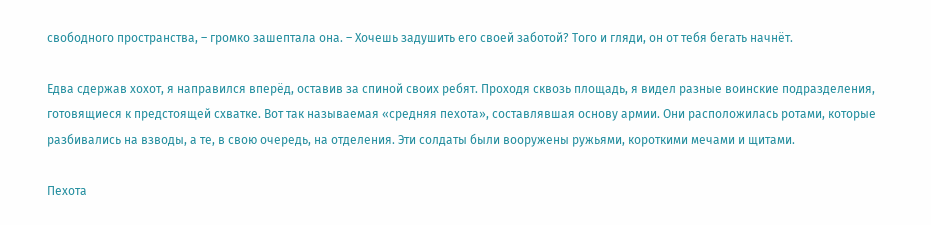свободного пространства, – громко зашептала она. – Хочешь задушить его своей заботой? Того и гляди, он от тебя бегать начнёт.

Едва сдержав хохот, я направился вперёд, оставив за спиной своих ребят. Проходя сквозь площадь, я видел разные воинские подразделения, готовящиеся к предстоящей схватке. Вот так называемая «средняя пехота», составлявшая основу армии. Они расположилась ротами, которые разбивались на взводы, а те, в свою очередь, на отделения. Эти солдаты были вооружены ружьями, короткими мечами и щитами.

Пехота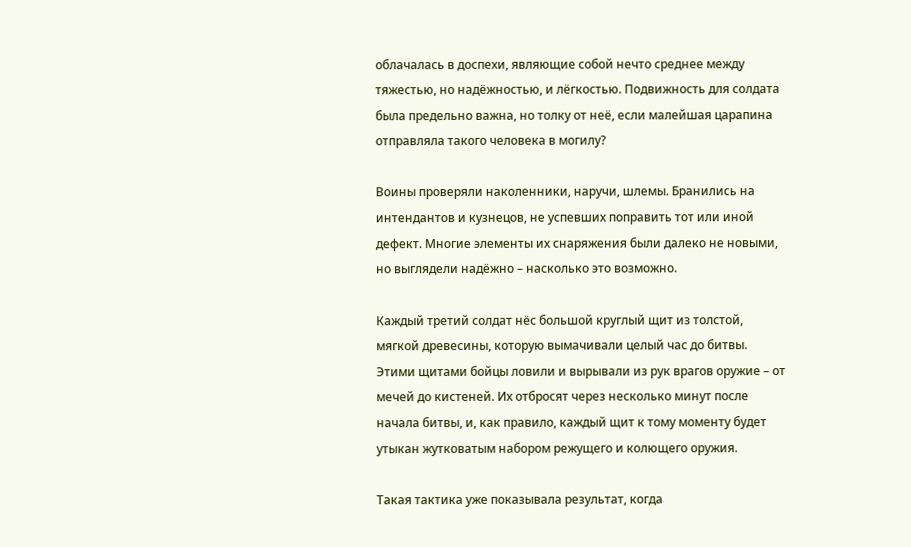облачалась в доспехи, являющие собой нечто среднее между тяжестью, но надёжностью, и лёгкостью. Подвижность для солдата была предельно важна, но толку от неё, если малейшая царапина отправляла такого человека в могилу?

Воины проверяли наколенники, наручи, шлемы. Бранились на интендантов и кузнецов, не успевших поправить тот или иной дефект. Многие элементы их снаряжения были далеко не новыми, но выглядели надёжно – насколько это возможно.

Каждый третий солдат нёс большой круглый щит из толстой, мягкой древесины, которую вымачивали целый час до битвы. Этими щитами бойцы ловили и вырывали из рук врагов оружие – от мечей до кистеней. Их отбросят через несколько минут после начала битвы, и, как правило, каждый щит к тому моменту будет утыкан жутковатым набором режущего и колющего оружия.

Такая тактика уже показывала результат, когда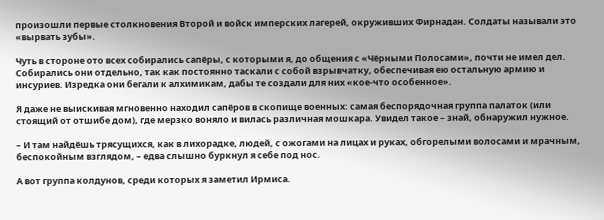произошли первые столкновения Второй и войск имперских лагерей, окруживших Фирнадан. Солдаты называли это «вырвать зубы».

Чуть в стороне ото всех собирались сапёры, с которыми я, до общения с «Чёрными Полосами», почти не имел дел. Собирались они отдельно, так как постоянно таскали с собой взрывчатку, обеспечивая ею остальную армию и инсуриев. Изредка они бегали к алхимикам, дабы те создали для них «кое-что особенное».

Я даже не выискивая мгновенно находил сапёров в скопище военных: самая беспорядочная группа палаток (или стоящий от отшибе дом), где мерзко воняло и вилась различная мошкара. Увидел такое – знай, обнаружил нужное.

– И там найдёшь трясущихся, как в лихорадке, людей, с ожогами на лицах и руках, обгорелыми волосами и мрачным, беспокойным взглядом, – едва слышно буркнул я себе под нос.

А вот группа колдунов, среди которых я заметил Ирмиса.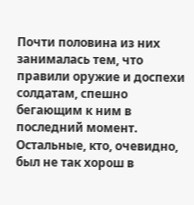Почти половина из них занималась тем, что правили оружие и доспехи солдатам, спешно бегающим к ним в последний момент. Остальные, кто, очевидно, был не так хорош в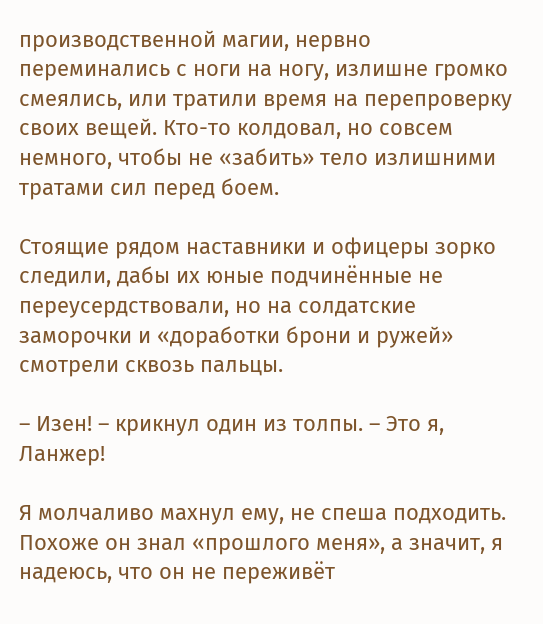производственной магии, нервно переминались с ноги на ногу, излишне громко смеялись, или тратили время на перепроверку своих вещей. Кто-то колдовал, но совсем немного, чтобы не «забить» тело излишними тратами сил перед боем.

Стоящие рядом наставники и офицеры зорко следили, дабы их юные подчинённые не переусердствовали, но на солдатские заморочки и «доработки брони и ружей» смотрели сквозь пальцы.

– Изен! – крикнул один из толпы. – Это я, Ланжер!

Я молчаливо махнул ему, не спеша подходить. Похоже он знал «прошлого меня», а значит, я надеюсь, что он не переживёт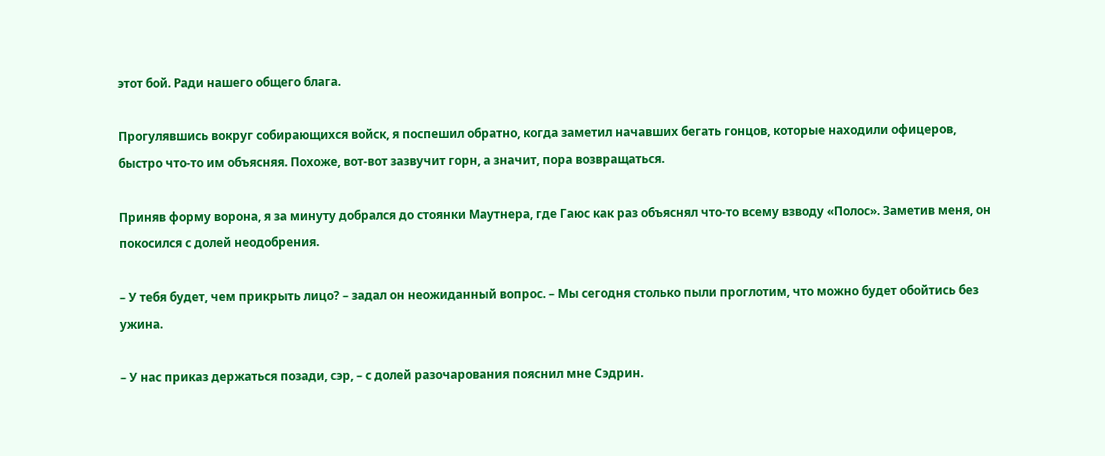этот бой. Ради нашего общего блага.

Прогулявшись вокруг собирающихся войск, я поспешил обратно, когда заметил начавших бегать гонцов, которые находили офицеров, быстро что-то им объясняя. Похоже, вот-вот зазвучит горн, а значит, пора возвращаться.

Приняв форму ворона, я за минуту добрался до стоянки Маутнера, где Гаюс как раз объяснял что-то всему взводу «Полос». Заметив меня, он покосился с долей неодобрения.

– У тебя будет, чем прикрыть лицо? – задал он неожиданный вопрос. – Мы сегодня столько пыли проглотим, что можно будет обойтись без ужина.

– У нас приказ держаться позади, сэр, – с долей разочарования пояснил мне Сэдрин.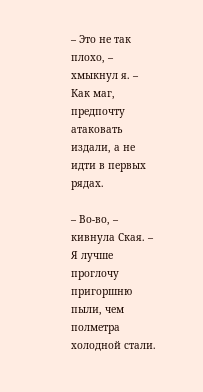– Это не так плохо, – хмыкнул я. – Как маг, предпочту атаковать издали, а не идти в первых рядах.

– Во-во, – кивнула Ская. – Я лучше проглочу пригоршню пыли, чем полметра холодной стали.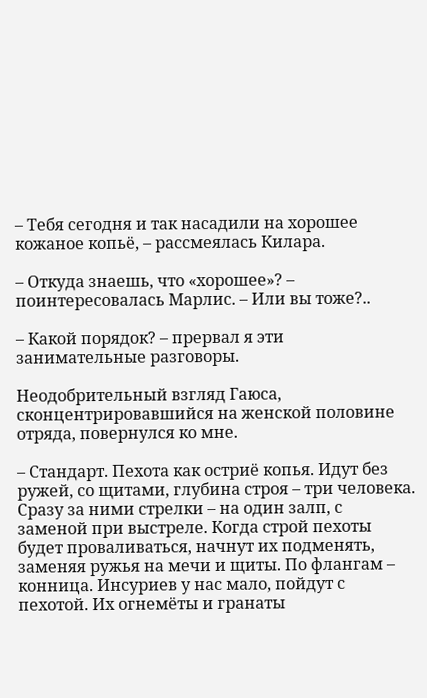– Тебя сегодня и так насадили на хорошее кожаное копьё, – рассмеялась Килара.

– Откуда знаешь, что «хорошее»? – поинтересовалась Марлис. – Или вы тоже?..

– Какой порядок? – прервал я эти занимательные разговоры.

Неодобрительный взгляд Гаюса, сконцентрировавшийся на женской половине отряда, повернулся ко мне.

– Стандарт. Пехота как остриё копья. Идут без ружей, со щитами, глубина строя – три человека. Сразу за ними стрелки – на один залп, с заменой при выстреле. Когда строй пехоты будет проваливаться, начнут их подменять, заменяя ружья на мечи и щиты. По флангам – конница. Инсуриев у нас мало, пойдут с пехотой. Их огнемёты и гранаты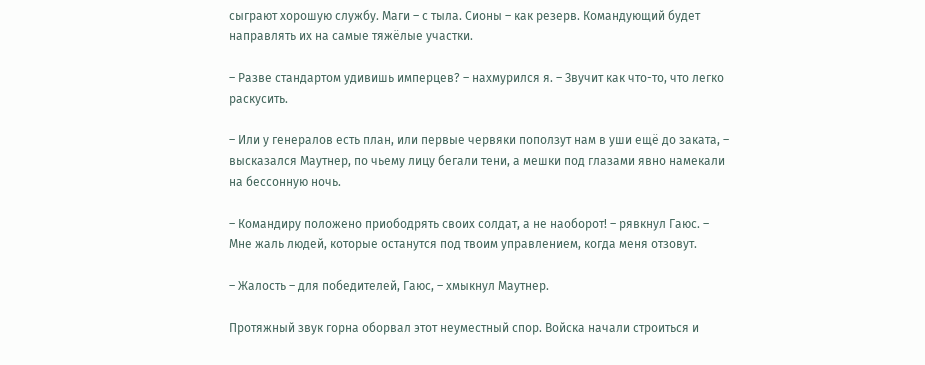сыграют хорошую службу. Маги – с тыла. Сионы – как резерв. Командующий будет направлять их на самые тяжёлые участки.

– Разве стандартом удивишь имперцев? – нахмурился я. – Звучит как что-то, что легко раскусить.

– Или у генералов есть план, или первые червяки поползут нам в уши ещё до заката, – высказался Маутнер, по чьему лицу бегали тени, а мешки под глазами явно намекали на бессонную ночь.

– Командиру положено приободрять своих солдат, а не наоборот! – рявкнул Гаюс. – Мне жаль людей, которые останутся под твоим управлением, когда меня отзовут.

– Жалость – для победителей, Гаюс, – хмыкнул Маутнер.

Протяжный звук горна оборвал этот неуместный спор. Войска начали строиться и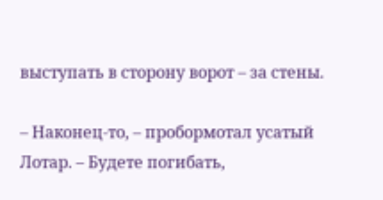выступать в сторону ворот – за стены.

– Наконец-то, – пробормотал усатый Лотар. – Будете погибать,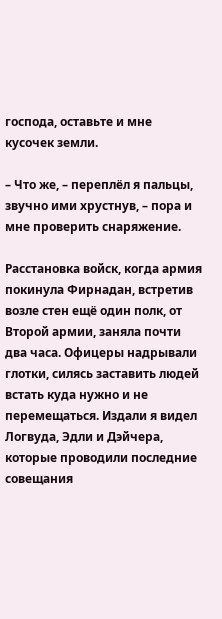господа, оставьте и мне кусочек земли.

– Что же, – переплёл я пальцы, звучно ими хрустнув, – пора и мне проверить снаряжение.

Расстановка войск, когда армия покинула Фирнадан, встретив возле стен ещё один полк, от Второй армии, заняла почти два часа. Офицеры надрывали глотки, силясь заставить людей встать куда нужно и не перемещаться. Издали я видел Логвуда, Эдли и Дэйчера, которые проводили последние совещания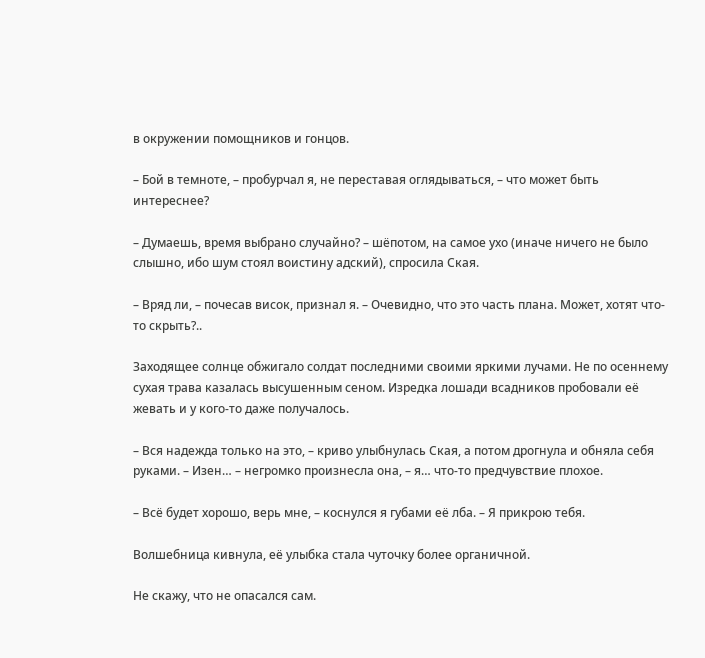в окружении помощников и гонцов.

– Бой в темноте, – пробурчал я, не переставая оглядываться, – что может быть интереснее?

– Думаешь, время выбрано случайно? – шёпотом, на самое ухо (иначе ничего не было слышно, ибо шум стоял воистину адский), спросила Ская.

– Вряд ли, – почесав висок, признал я. – Очевидно, что это часть плана. Может, хотят что-то скрыть?..

Заходящее солнце обжигало солдат последними своими яркими лучами. Не по осеннему сухая трава казалась высушенным сеном. Изредка лошади всадников пробовали её жевать и у кого-то даже получалось.

– Вся надежда только на это, – криво улыбнулась Ская, а потом дрогнула и обняла себя руками. – Изен… – негромко произнесла она, – я… что-то предчувствие плохое.

– Всё будет хорошо, верь мне, – коснулся я губами её лба. – Я прикрою тебя.

Волшебница кивнула, её улыбка стала чуточку более органичной.

Не скажу, что не опасался сам.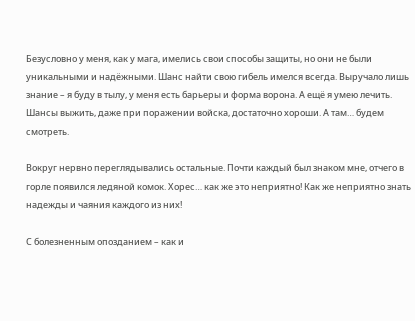Безусловно у меня, как у мага, имелись свои способы защиты, но они не были уникальными и надёжными. Шанс найти свою гибель имелся всегда. Выручало лишь знание – я буду в тылу, у меня есть барьеры и форма ворона. А ещё я умею лечить. Шансы выжить, даже при поражении войска, достаточно хороши. А там… будем смотреть.

Вокруг нервно переглядывались остальные. Почти каждый был знаком мне, отчего в горле появился ледяной комок. Хорес… как же это неприятно! Как же неприятно знать надежды и чаяния каждого из них!

С болезненным опозданием – как и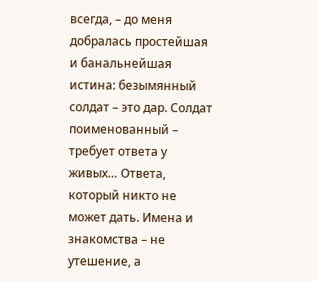всегда, – до меня добралась простейшая и банальнейшая истина: безымянный солдат – это дар. Солдат поименованный – требует ответа у живых… Ответа, который никто не может дать. Имена и знакомства – не утешение, а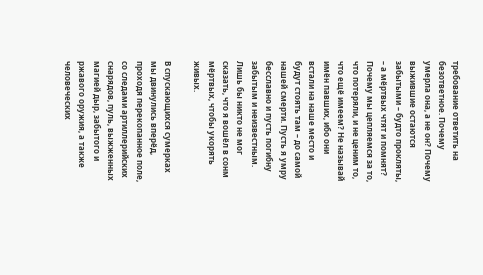требование ответить на безответное. Почему умерла она, а не он? Почему выжившие остаются забытыми – будто прокляты, – а мёртвых чтят и помнят? Почему мы цепляемся за то, что потеряли, и не ценим то, что ещё имеем? Не называй имён павших, ибо они встали на наше место и будут стоять там – до самой нашей смерти. Пусть я умру бесславно и пусть погибну забытым и неизвестным. Лишь бы никто не мог сказать, что я вошёл в сонм мёртвых, чтобы укорять живых.

В спускающихся сумерках мы двинулись вперёд, проходя перекопанное поле, со следами артиллерийских снарядов, пуль, выжженных магией дыр, забытого и ржавого оружия, а также человеческих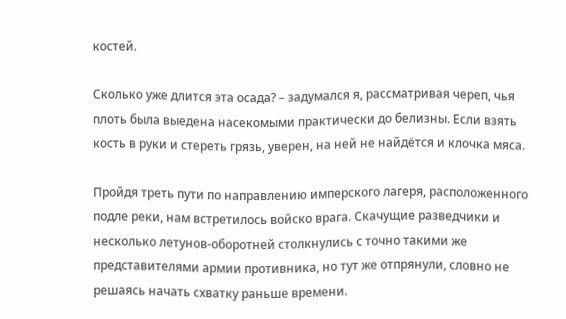костей.

Сколько уже длится эта осада? – задумался я, рассматривая череп, чья плоть была выедена насекомыми практически до белизны. Если взять кость в руки и стереть грязь, уверен, на ней не найдётся и клочка мяса.

Пройдя треть пути по направлению имперского лагеря, расположенного подле реки, нам встретилось войско врага. Скачущие разведчики и несколько летунов-оборотней столкнулись с точно такими же представителями армии противника, но тут же отпрянули, словно не решаясь начать схватку раньше времени.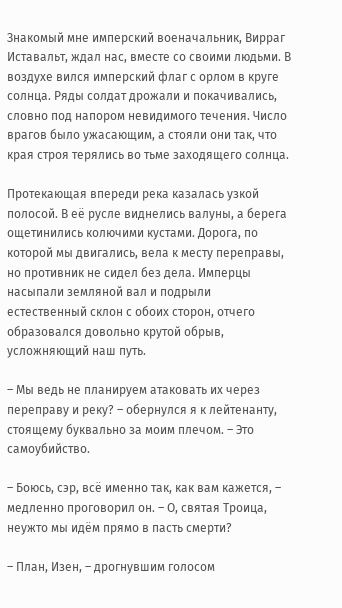Знакомый мне имперский военачальник, Вирраг Иставальт, ждал нас, вместе со своими людьми. В воздухе вился имперский флаг с орлом в круге солнца. Ряды солдат дрожали и покачивались, словно под напором невидимого течения. Число врагов было ужасающим, а стояли они так, что края строя терялись во тьме заходящего солнца.

Протекающая впереди река казалась узкой полосой. В её русле виднелись валуны, а берега ощетинились колючими кустами. Дорога, по которой мы двигались, вела к месту переправы, но противник не сидел без дела. Имперцы насыпали земляной вал и подрыли естественный склон с обоих сторон, отчего образовался довольно крутой обрыв, усложняющий наш путь.

– Мы ведь не планируем атаковать их через переправу и реку? – обернулся я к лейтенанту, стоящему буквально за моим плечом. – Это самоубийство.

– Боюсь, сэр, всё именно так, как вам кажется, – медленно проговорил он. – О, святая Троица, неужто мы идём прямо в пасть смерти?

– План, Изен, – дрогнувшим голосом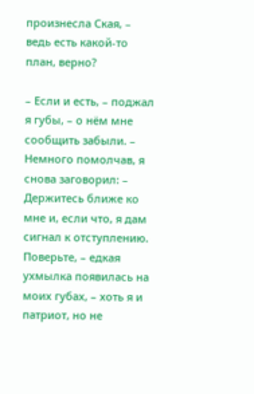произнесла Ская, – ведь есть какой-то план, верно?

– Если и есть, – поджал я губы, – о нём мне сообщить забыли. – Немного помолчав, я снова заговорил: – Держитесь ближе ко мне и, если что, я дам сигнал к отступлению. Поверьте, – едкая ухмылка появилась на моих губах, – хоть я и патриот, но не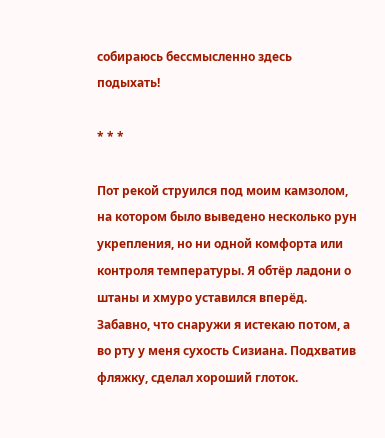собираюсь бессмысленно здесь подыхать!

* * *

Пот рекой струился под моим камзолом, на котором было выведено несколько рун укрепления, но ни одной комфорта или контроля температуры. Я обтёр ладони о штаны и хмуро уставился вперёд. Забавно, что снаружи я истекаю пoтом, а во рту у меня сухость Сизиана. Подхватив фляжку, сделал хороший глоток.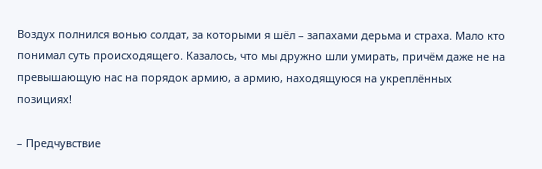Воздух полнился вонью солдат, за которыми я шёл – запахами дерьма и страха. Мало кто понимал суть происходящего. Казалось, что мы дружно шли умирать, причём даже не на превышающую нас на порядок армию, а армию, находящуюся на укреплённых позициях!

– Предчувствие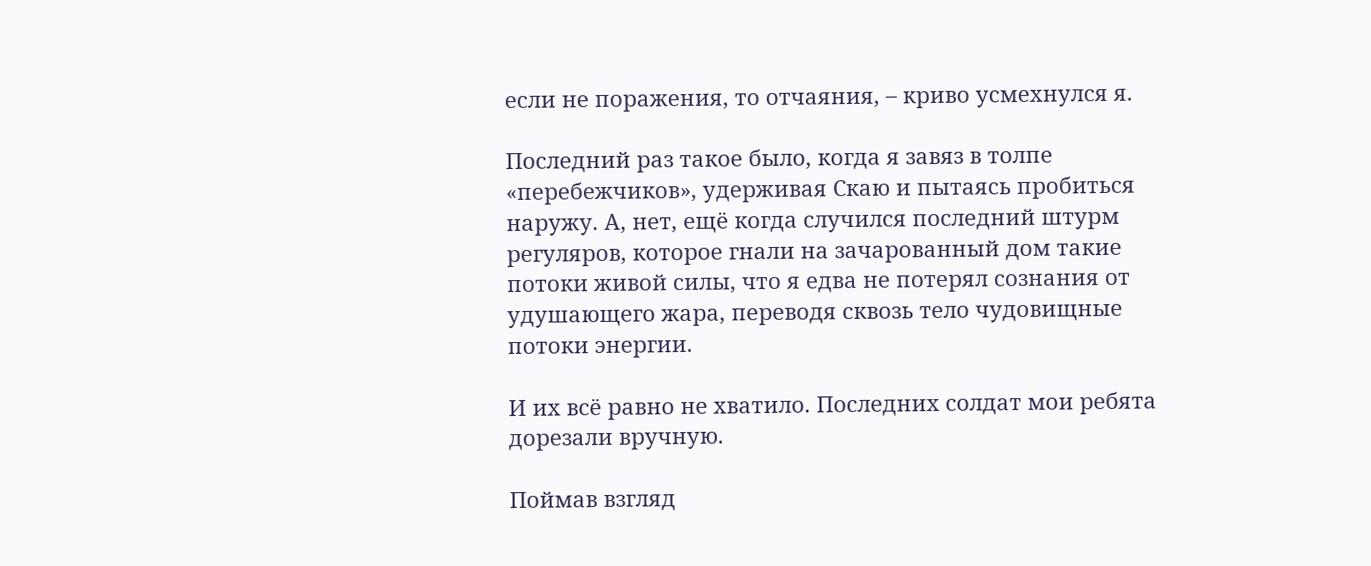если не поражения, то отчаяния, – криво усмехнулся я.

Последний раз такое было, когда я завяз в толпе «перебежчиков», удерживая Скаю и пытаясь пробиться наружу. А, нет, ещё когда случился последний штурм регуляров, которое гнали на зачарованный дом такие потоки живой силы, что я едва не потерял сознания от удушающего жара, переводя сквозь тело чудовищные потоки энергии.

И их всё равно не хватило. Последних солдат мои ребята дорезали вручную.

Поймав взгляд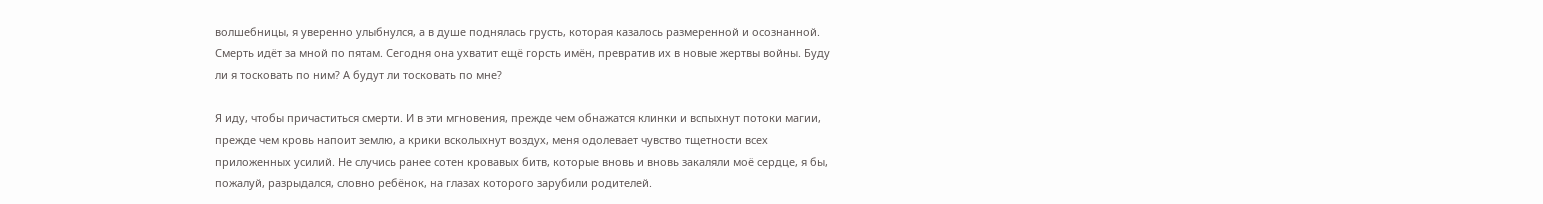волшебницы, я уверенно улыбнулся, а в душе поднялась грусть, которая казалось размеренной и осознанной. Смерть идёт за мной по пятам. Сегодня она ухватит ещё горсть имён, превратив их в новые жертвы войны. Буду ли я тосковать по ним? А будут ли тосковать по мне?

Я иду, чтобы причаститься смерти. И в эти мгновения, прежде чем обнажатся клинки и вспыхнут потоки магии, прежде чем кровь напоит землю, а крики всколыхнут воздух, меня одолевает чувство тщетности всех приложенных усилий. Не случись ранее сотен кровавых битв, которые вновь и вновь закаляли моё сердце, я бы, пожалуй, разрыдался, словно ребёнок, на глазах которого зарубили родителей.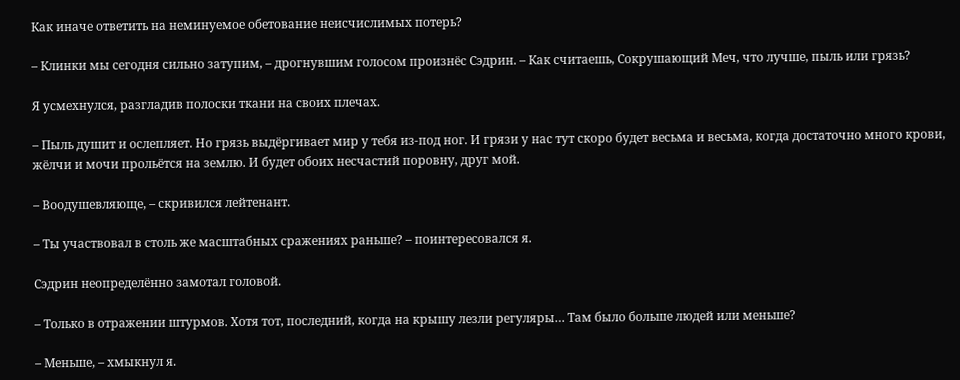Как иначе ответить на неминуемое обетование неисчислимых потерь?

– Клинки мы сегодня сильно затупим, – дрогнувшим голосом произнёс Сэдрин. – Как считаешь, Сокрушающий Меч, что лучше, пыль или грязь?

Я усмехнулся, разгладив полоски ткани на своих плечах.

– Пыль душит и ослепляет. Но грязь выдёргивает мир у тебя из-под ног. И грязи у нас тут скоро будет весьма и весьма, когда достаточно много крови, жёлчи и мочи прольётся на землю. И будет обоих несчастий поровну, друг мой.

– Воодушевляюще, – скривился лейтенант.

– Ты участвовал в столь же масштабных сражениях раньше? – поинтересовался я.

Сэдрин неопределённо замотал головой.

– Только в отражении штурмов. Хотя тот, последний, когда на крышу лезли регуляры… Там было больше людей или меньше?

– Меньше, – хмыкнул я.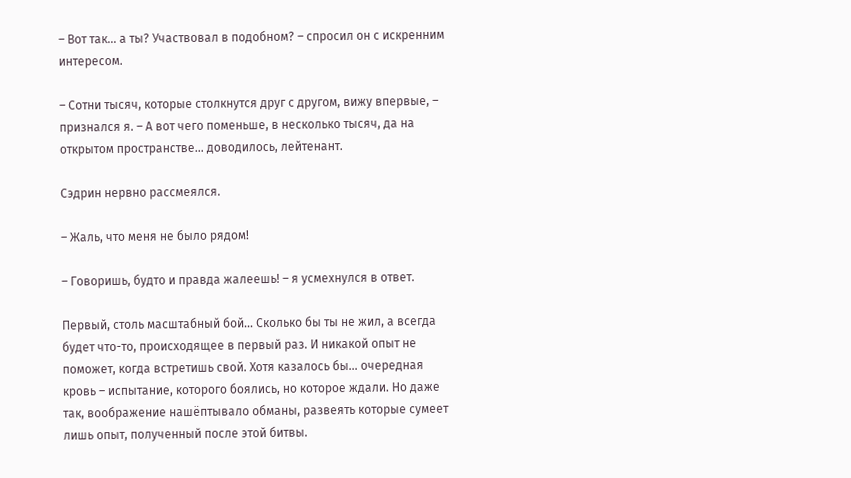– Вот так… а ты? Участвовал в подобном? – спросил он с искренним интересом.

– Сотни тысяч, которые столкнутся друг с другом, вижу впервые, – признался я. – А вот чего поменьше, в несколько тысяч, да на открытом пространстве… доводилось, лейтенант.

Сэдрин нервно рассмеялся.

– Жаль, что меня не было рядом!

– Говоришь, будто и правда жалеешь! – я усмехнулся в ответ.

Первый, столь масштабный бой… Сколько бы ты не жил, а всегда будет что-то, происходящее в первый раз. И никакой опыт не поможет, когда встретишь свой. Хотя казалось бы… очередная кровь – испытание, которого боялись, но которое ждали. Но даже так, воображение нашёптывало обманы, развеять которые сумеет лишь опыт, полученный после этой битвы.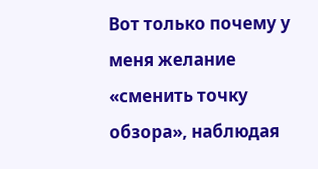Вот только почему у меня желание «сменить точку обзора», наблюдая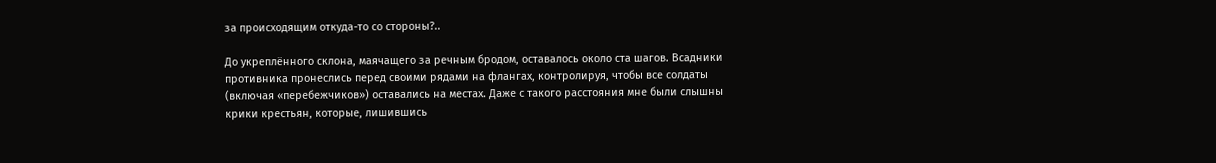за происходящим откуда-то со стороны?..

До укреплённого склона, маячащего за речным бродом, оставалось около ста шагов. Всадники противника пронеслись перед своими рядами на флангах, контролируя, чтобы все солдаты (включая «перебежчиков») оставались на местах. Даже с такого расстояния мне были слышны крики крестьян, которые, лишившись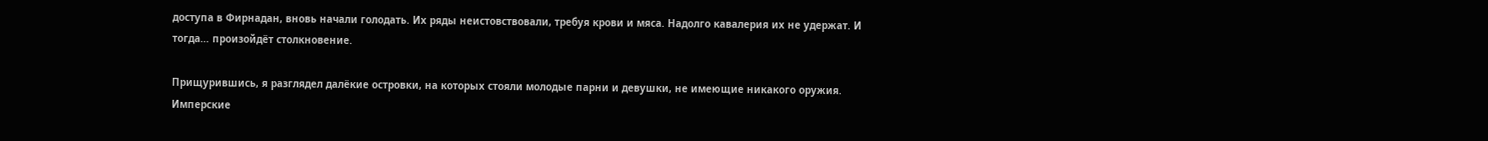доступа в Фирнадан, вновь начали голодать. Их ряды неистовствовали, требуя крови и мяса. Надолго кавалерия их не удержат. И тогда… произойдёт столкновение.

Прищурившись, я разглядел далёкие островки, на которых стояли молодые парни и девушки, не имеющие никакого оружия. Имперские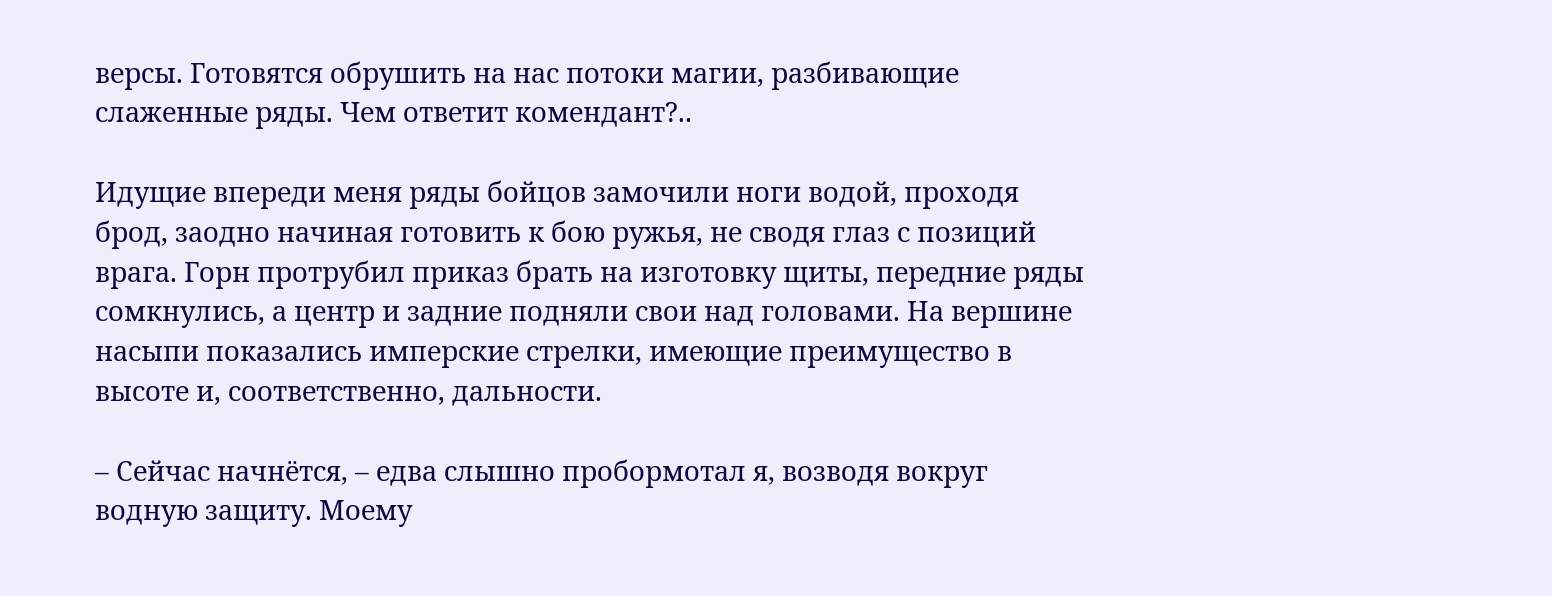версы. Готовятся обрушить на нас потоки магии, разбивающие слаженные ряды. Чем ответит комендант?..

Идущие впереди меня ряды бойцов замочили ноги водой, проходя брод, заодно начиная готовить к бою ружья, не сводя глаз с позиций врага. Горн протрубил приказ брать на изготовку щиты, передние ряды сомкнулись, а центр и задние подняли свои над головами. На вершине насыпи показались имперские стрелки, имеющие преимущество в высоте и, соответственно, дальности.

– Сейчас начнётся, – едва слышно пробормотал я, возводя вокруг водную защиту. Моему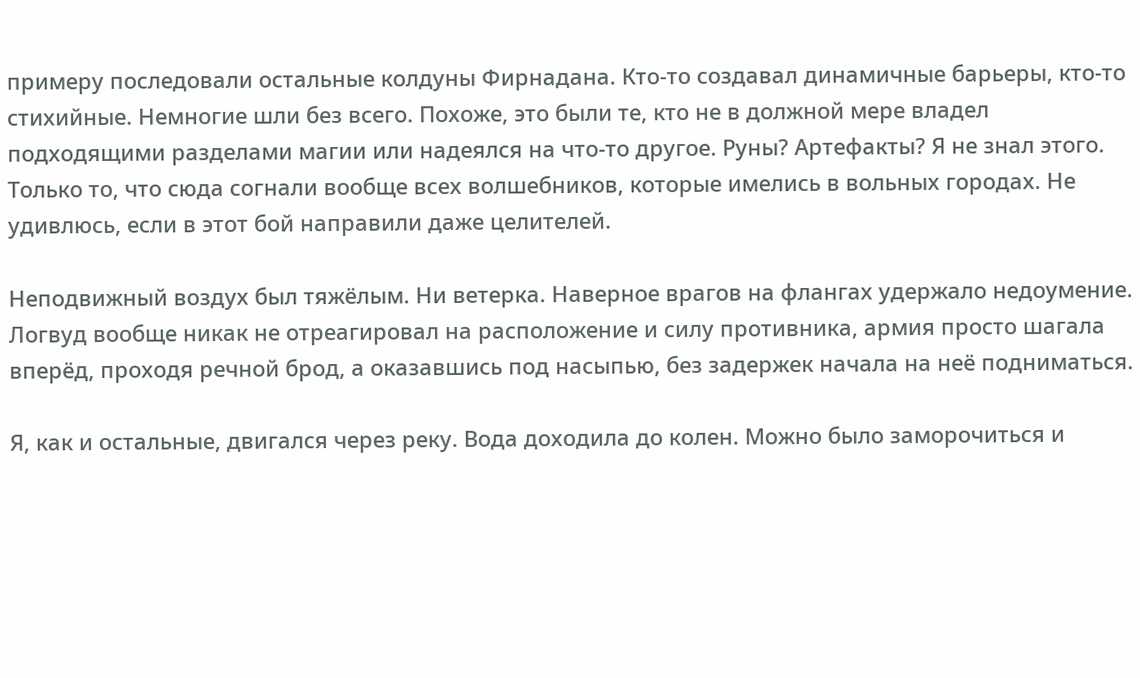примеру последовали остальные колдуны Фирнадана. Кто-то создавал динамичные барьеры, кто-то стихийные. Немногие шли без всего. Похоже, это были те, кто не в должной мере владел подходящими разделами магии или надеялся на что-то другое. Руны? Артефакты? Я не знал этого. Только то, что сюда согнали вообще всех волшебников, которые имелись в вольных городах. Не удивлюсь, если в этот бой направили даже целителей.

Неподвижный воздух был тяжёлым. Ни ветерка. Наверное врагов на флангах удержало недоумение. Логвуд вообще никак не отреагировал на расположение и силу противника, армия просто шагала вперёд, проходя речной брод, а оказавшись под насыпью, без задержек начала на неё подниматься.

Я, как и остальные, двигался через реку. Вода доходила до колен. Можно было заморочиться и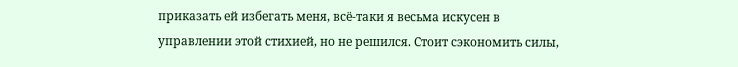приказать ей избегать меня, всё-таки я весьма искусен в управлении этой стихией, но не решился. Стоит сэкономить силы,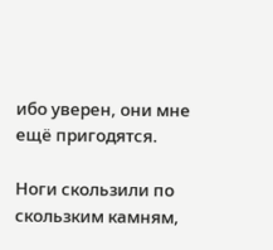ибо уверен, они мне ещё пригодятся.

Ноги скользили по скользким камням,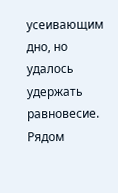усеивающим дно, но удалось удержать равновесие. Рядом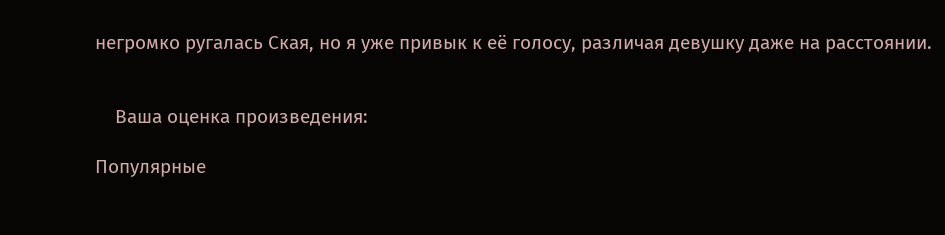негромко ругалась Ская, но я уже привык к её голосу, различая девушку даже на расстоянии.


    Ваша оценка произведения:

Популярные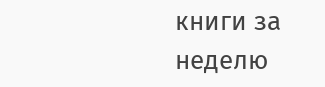книги за неделю